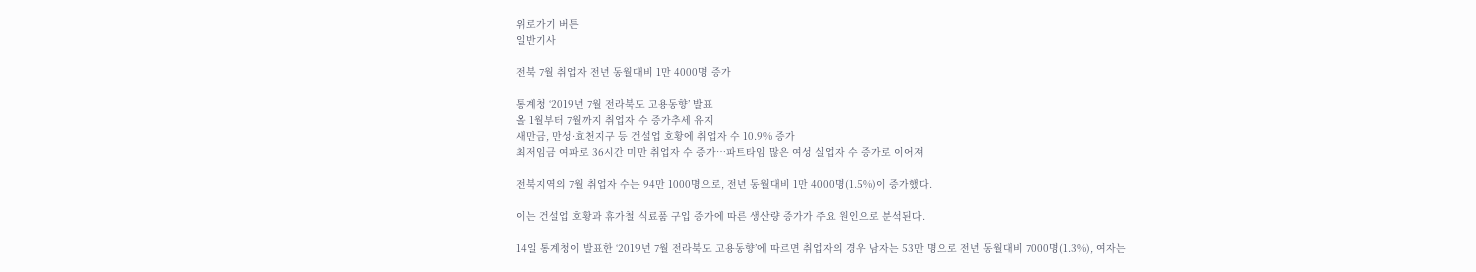위로가기 버튼
일반기사

전북 7월 취업자 전년 동월대비 1만 4000명 증가

통계청 ‘2019년 7월 전라북도 고용동향’ 발표
올 1월부터 7월까지 취업자 수 증가추세 유지
새만금, 만성·효천지구 등 건설업 호황에 취업자 수 10.9% 증가
최저임금 여파로 36시간 미만 취업자 수 증가…파트타임 많은 여성 실업자 수 증가로 이어져

전북지역의 7월 취업자 수는 94만 1000명으로, 전년 동월대비 1만 4000명(1.5%)이 증가했다.

이는 건설업 호황과 휴가철 식료품 구입 증가에 따른 생산량 증가가 주요 원인으로 분석된다.

14일 통계청이 발표한 ‘2019년 7월 전라북도 고용동향’에 따르면 취업자의 경우 남자는 53만 명으로 전년 동월대비 7000명(1.3%), 여자는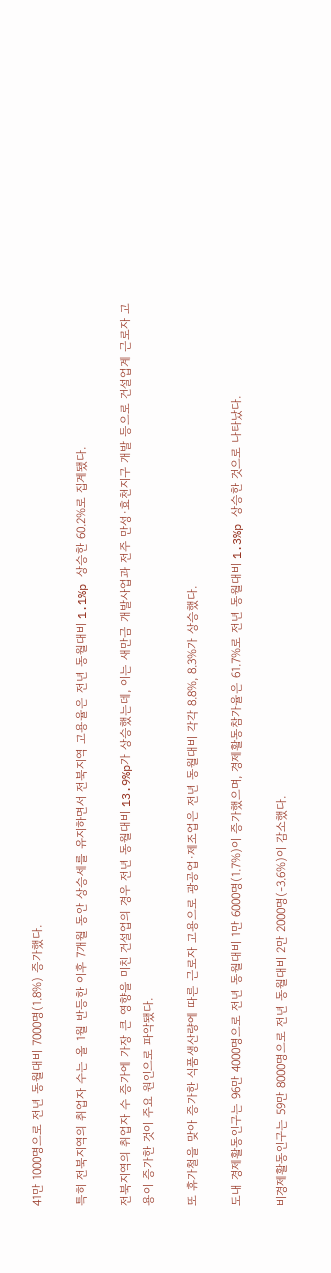41만 1000명으로 전년 동월대비 7000명(1.8%) 증가했다.

특히 전북지역의 취업자 수는 올 1월 반등한 이후 7개월 동안 상승세를 유지하면서 전북지역 고용율은 전년 동월대비 1.1%p 상승한 60.2%로 집계됐다.

전북지역의 취업자 수 증가에 가장 큰 영향을 미친 건설업의 경우 전년 동월대비 13.9%p가 상승했는데, 이는 새만금 개발사업과 전주 만성·효천지구 개발 등으로 건설업계 근로자 고용이 증가한 것이 주요 원인으로 파악됐다.

또 휴가철을 맞아 증가한 식품생산량에 따른 근로자 고용으로 광공업·제조업은 전년 동월대비 각각 8.8%, 8.3%가 상승했다.

도내 경제활동인구는 96만 4000명으로 전년 동월대비 1만 6000명(1.7%)이 증가했으며, 경제활동참가율은 61.7%로 전년 동월대비 1.3%p 상승한 것으로 나타났다.

비경제활동인구는 59만 8000명으로 전년 동월대비 2만 2000명(-3.6%)이 감소했다.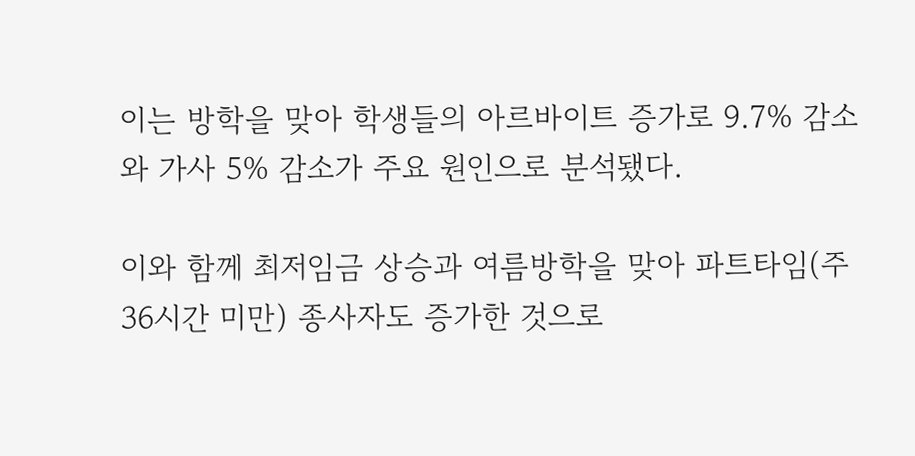이는 방학을 맞아 학생들의 아르바이트 증가로 9.7% 감소와 가사 5% 감소가 주요 원인으로 분석됐다.

이와 함께 최저임금 상승과 여름방학을 맞아 파트타임(주 36시간 미만) 종사자도 증가한 것으로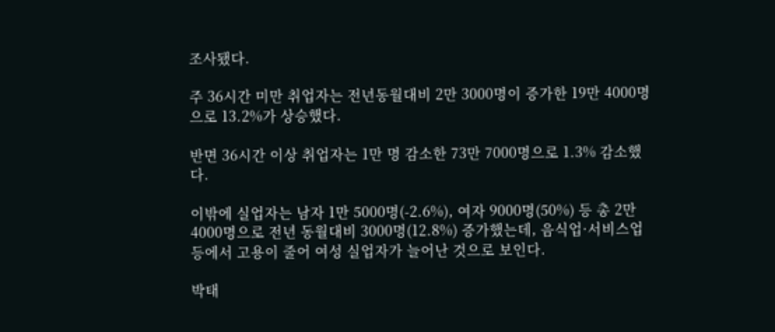조사됐다.

주 36시간 미만 취업자는 전년동월대비 2만 3000명이 증가한 19만 4000명으로 13.2%가 상승했다.

반면 36시간 이상 취업자는 1만 명 감소한 73만 7000명으로 1.3% 감소했다.

이밖에 실업자는 남자 1만 5000명(-2.6%), 여자 9000명(50%) 등 총 2만 4000명으로 전년 동월대비 3000명(12.8%) 증가했는데, 음식업·서비스업 등에서 고용이 줄어 여성 실업자가 늘어난 것으로 보인다.

박태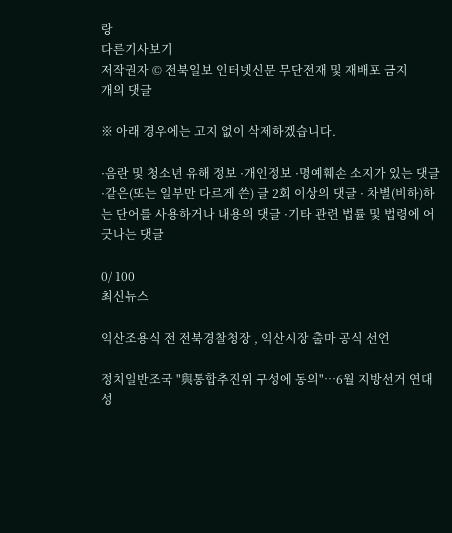랑
다른기사보기
저작권자 © 전북일보 인터넷신문 무단전재 및 재배포 금지
개의 댓글

※ 아래 경우에는 고지 없이 삭제하겠습니다.

·음란 및 청소년 유해 정보 ·개인정보 ·명예훼손 소지가 있는 댓글 ·같은(또는 일부만 다르게 쓴) 글 2회 이상의 댓글 · 차별(비하)하는 단어를 사용하거나 내용의 댓글 ·기타 관련 법률 및 법령에 어긋나는 댓글

0/ 100
최신뉴스

익산조용식 전 전북경찰청장 , 익산시장 출마 공식 선언

정치일반조국 "與통합추진위 구성에 동의"…6월 지방선거 연대 성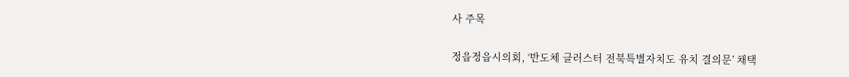사 주목

정읍정읍시의회, ‘반도체 클러스터 전북특별자치도 유치 결의문’ 채택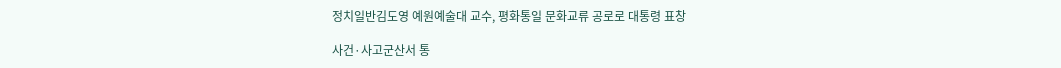정치일반김도영 예원예술대 교수, 평화통일 문화교류 공로로 대통령 표창

사건·사고군산서 통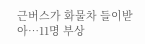근버스가 화물차 들이받아⋯11명 부상